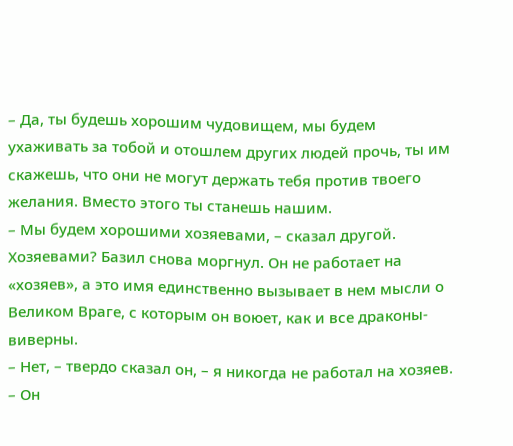– Да, ты будешь хорошим чудовищем, мы будем ухаживать за тобой и отошлем других людей прочь, ты им скажешь, что они не могут держать тебя против твоего желания. Вместо этого ты станешь нашим.
– Мы будем хорошими хозяевами, – сказал другой.
Хозяевами? Базил снова моргнул. Он не работает на «хозяев», а это имя единственно вызывает в нем мысли о Великом Враге, с которым он воюет, как и все драконы-виверны.
– Нет, – твердо сказал он, – я никогда не работал на хозяев. – Он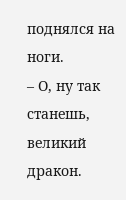поднялся на ноги.
– О, ну так станешь, великий дракон.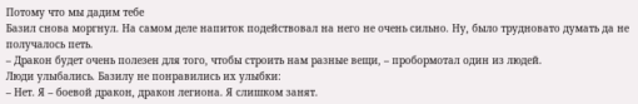Потому что мы дадим тебе
Базил снова моргнул. На самом деле напиток подействовал на него не очень сильно. Ну, было трудновато думать да не получалось петь.
– Дракон будет очень полезен для того, чтобы строить нам разные вещи, – пробормотал один из людей.
Люди улыбались. Базилу не понравились их улыбки:
– Нет. Я – боевой дракон, дракон легиона. Я слишком занят.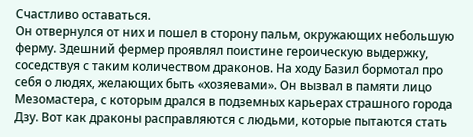Счастливо оставаться.
Он отвернулся от них и пошел в сторону пальм, окружающих небольшую ферму. Здешний фермер проявлял поистине героическую выдержку, соседствуя с таким количеством драконов. На ходу Базил бормотал про себя о людях, желающих быть «хозяевами». Он вызвал в памяти лицо Мезомастера, с которым дрался в подземных карьерах страшного города Дзу. Вот как драконы расправляются с людьми, которые пытаются стать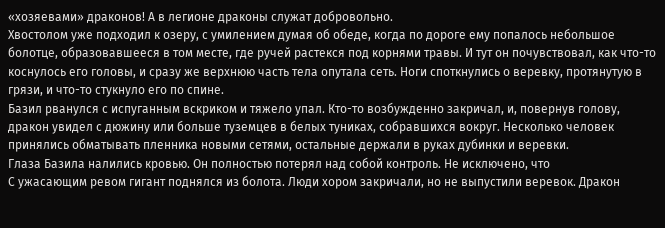«хозяевами» драконов! А в легионе драконы служат добровольно.
Хвостолом уже подходил к озеру, с умилением думая об обеде, когда по дороге ему попалось небольшое болотце, образовавшееся в том месте, где ручей растекся под корнями травы. И тут он почувствовал, как что-то коснулось его головы, и сразу же верхнюю часть тела опутала сеть. Ноги споткнулись о веревку, протянутую в грязи, и что-то стукнуло его по спине.
Базил рванулся с испуганным вскриком и тяжело упал. Кто-то возбужденно закричал, и, повернув голову, дракон увидел с дюжину или больше туземцев в белых туниках, собравшихся вокруг. Несколько человек принялись обматывать пленника новыми сетями, остальные держали в руках дубинки и веревки.
Глаза Базила налились кровью. Он полностью потерял над собой контроль. Не исключено, что
С ужасающим ревом гигант поднялся из болота. Люди хором закричали, но не выпустили веревок. Дракон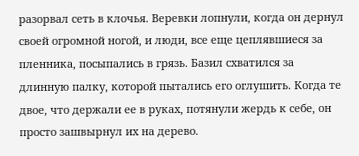разорвал сеть в клочья. Веревки лопнули, когда он дернул своей огромной ногой, и люди, все еще цеплявшиеся за пленника, посыпались в грязь. Базил схватился за длинную палку, которой пытались его оглушить. Когда те двое, что держали ее в руках, потянули жердь к себе, он просто зашвырнул их на дерево.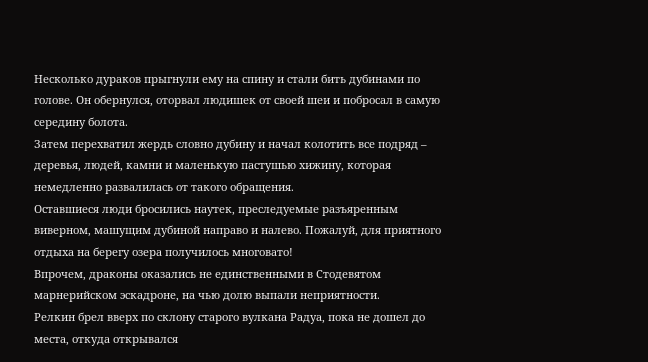Несколько дураков прыгнули ему на спину и стали бить дубинами по голове. Он обернулся, оторвал людишек от своей шеи и побросал в самую середину болота.
Затем перехватил жердь словно дубину и начал колотить все подряд – деревья, людей, камни и маленькую пастушью хижину, которая немедленно развалилась от такого обращения.
Оставшиеся люди бросились наутек, преследуемые разъяренным виверном, машущим дубиной направо и налево. Пожалуй, для приятного отдыха на берегу озера получилось многовато!
Впрочем, драконы оказались не единственными в Стодевятом марнерийском эскадроне, на чью долю выпали неприятности.
Релкин брел вверх по склону старого вулкана Радуа, пока не дошел до места, откуда открывался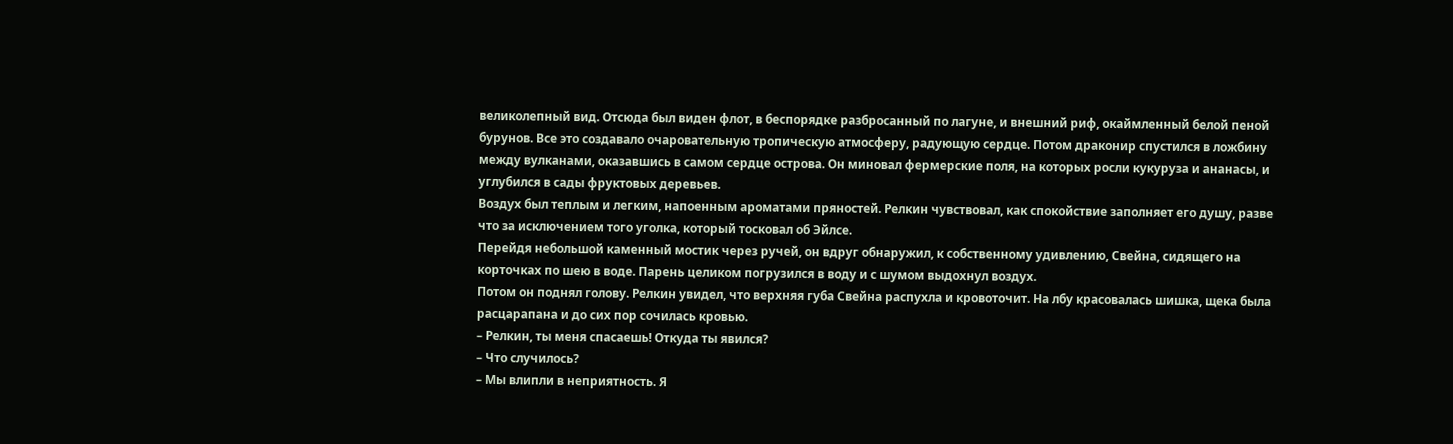великолепный вид. Отсюда был виден флот, в беспорядке разбросанный по лагуне, и внешний риф, окаймленный белой пеной бурунов. Все это создавало очаровательную тропическую атмосферу, радующую сердце. Потом драконир спустился в ложбину между вулканами, оказавшись в самом сердце острова. Он миновал фермерские поля, на которых росли кукуруза и ананасы, и углубился в сады фруктовых деревьев.
Воздух был теплым и легким, напоенным ароматами пряностей. Релкин чувствовал, как спокойствие заполняет его душу, разве что за исключением того уголка, который тосковал об Эйлсе.
Перейдя небольшой каменный мостик через ручей, он вдруг обнаружил, к собственному удивлению, Свейна, сидящего на корточках по шею в воде. Парень целиком погрузился в воду и с шумом выдохнул воздух.
Потом он поднял голову. Релкин увидел, что верхняя губа Свейна распухла и кровоточит. На лбу красовалась шишка, щека была расцарапана и до сих пор сочилась кровью.
– Релкин, ты меня спасаешь! Откуда ты явился?
– Что случилось?
– Мы влипли в неприятность. Я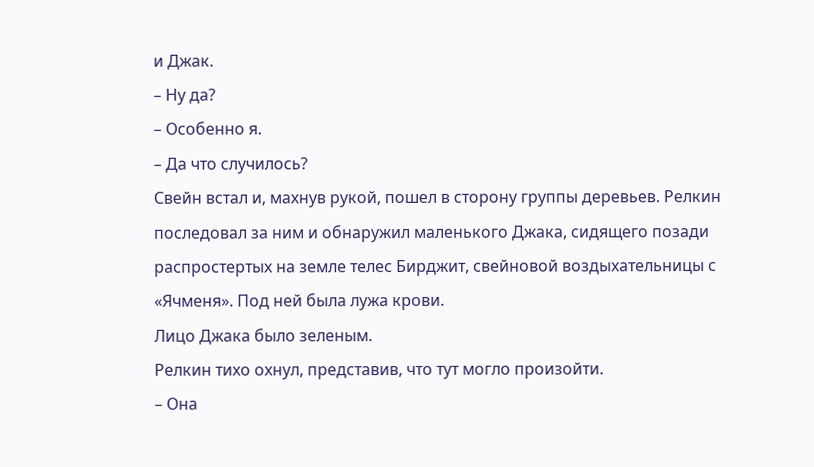и Джак.
– Ну да?
– Особенно я.
– Да что случилось?
Свейн встал и, махнув рукой, пошел в сторону группы деревьев. Релкин последовал за ним и обнаружил маленького Джака, сидящего позади распростертых на земле телес Бирджит, свейновой воздыхательницы с «Ячменя». Под ней была лужа крови.
Лицо Джака было зеленым.
Релкин тихо охнул, представив, что тут могло произойти.
– Она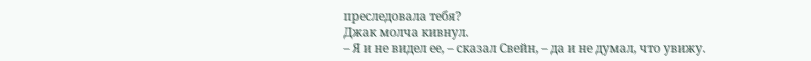преследовала тебя?
Джак молча кивнул.
– Я и не видел ее, – сказал Свейн, – да и не думал, что увижу.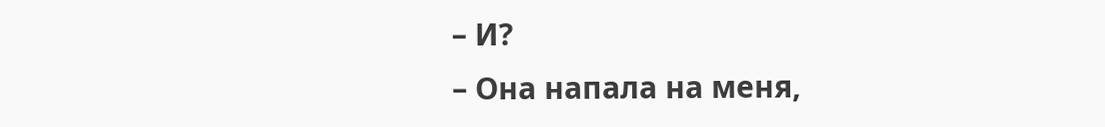– И?
– Она напала на меня,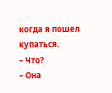когда я пошел купаться.
– Что?
– Она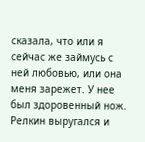сказала, что или я сейчас же займусь с ней любовью, или она меня зарежет. У нее был здоровенный нож.
Релкин выругался и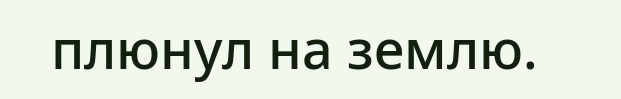плюнул на землю.